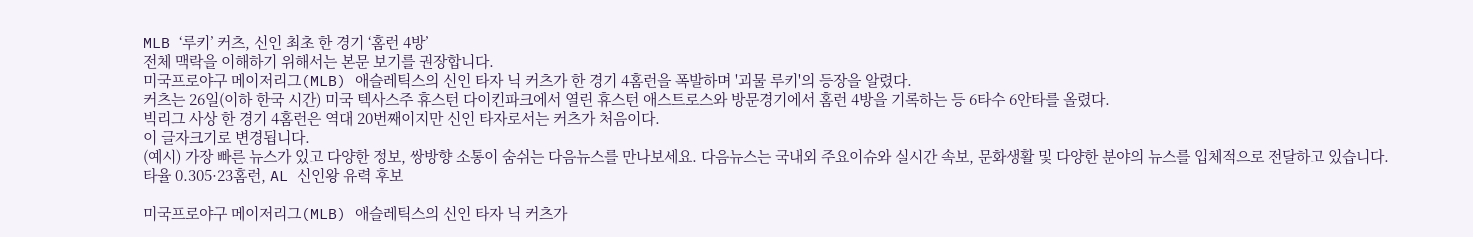MLB ‘루키’ 커츠, 신인 최초 한 경기 ‘홈런 4방’
전체 맥락을 이해하기 위해서는 본문 보기를 권장합니다.
미국프로야구 메이저리그(MLB) 애슬레틱스의 신인 타자 닉 커츠가 한 경기 4홈런을 폭발하며 '괴물 루키'의 등장을 알렸다.
커츠는 26일(이하 한국 시간) 미국 텍사스주 휴스턴 다이킨파크에서 열린 휴스턴 애스트로스와 방문경기에서 홈런 4방을 기록하는 등 6타수 6안타를 올렸다.
빅리그 사상 한 경기 4홈런은 역대 20번째이지만 신인 타자로서는 커츠가 처음이다.
이 글자크기로 변경됩니다.
(예시) 가장 빠른 뉴스가 있고 다양한 정보, 쌍방향 소통이 숨쉬는 다음뉴스를 만나보세요. 다음뉴스는 국내외 주요이슈와 실시간 속보, 문화생활 및 다양한 분야의 뉴스를 입체적으로 전달하고 있습니다.
타율 0.305·23홈런, AL 신인왕 유력 후보

미국프로야구 메이저리그(MLB) 애슬레틱스의 신인 타자 닉 커츠가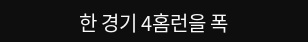한 경기 4홈런을 폭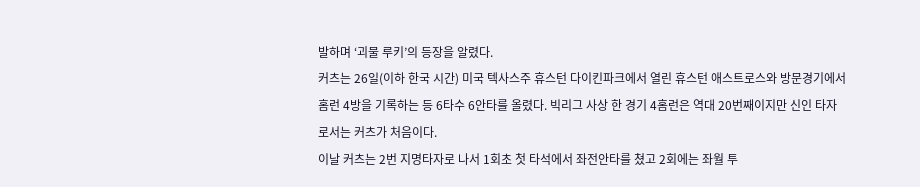발하며 ‘괴물 루키’의 등장을 알렸다.
커츠는 26일(이하 한국 시간) 미국 텍사스주 휴스턴 다이킨파크에서 열린 휴스턴 애스트로스와 방문경기에서 홈런 4방을 기록하는 등 6타수 6안타를 올렸다. 빅리그 사상 한 경기 4홈런은 역대 20번째이지만 신인 타자로서는 커츠가 처음이다.
이날 커츠는 2번 지명타자로 나서 1회초 첫 타석에서 좌전안타를 쳤고 2회에는 좌월 투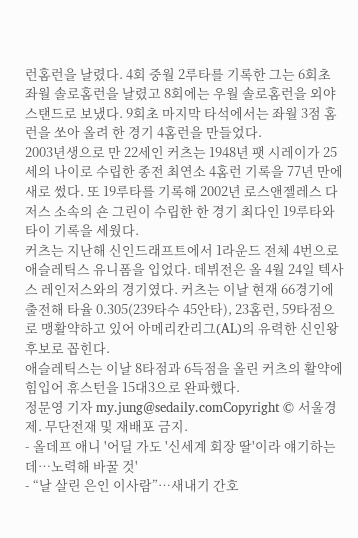런홈런을 날렸다. 4회 중월 2루타를 기록한 그는 6회초 좌월 솔로홈런을 날렸고 8회에는 우월 솔로홈런을 외야 스탠드로 보냈다. 9회초 마지막 타석에서는 좌월 3점 홈런을 쏘아 올려 한 경기 4홈런을 만들었다.
2003년생으로 만 22세인 커츠는 1948년 팻 시레이가 25세의 나이로 수립한 종전 최연소 4홈런 기록을 77년 만에 새로 썼다. 또 19루타를 기록해 2002년 로스앤젤레스 다저스 소속의 숀 그린이 수립한 한 경기 최다인 19루타와 타이 기록을 세웠다.
커츠는 지난해 신인드래프트에서 1라운드 전체 4번으로 애슬레틱스 유니폼을 입었다. 데뷔전은 올 4월 24일 텍사스 레인저스와의 경기였다. 커츠는 이날 현재 66경기에 출전해 타율 0.305(239타수 45안타), 23홈런, 59타점으로 맹활약하고 있어 아메리칸리그(AL)의 유력한 신인왕 후보로 꼽힌다.
애슬레틱스는 이날 8타점과 6득점을 올린 커츠의 활약에 힘입어 휴스턴을 15대3으로 완파했다.
정문영 기자 my.jung@sedaily.comCopyright © 서울경제. 무단전재 및 재배포 금지.
- 올데프 애니 '어딜 가도 '신세계 회장 딸'이라 얘기하는데…노력해 바꿀 것'
- “날 살린 은인 이사람”…새내기 간호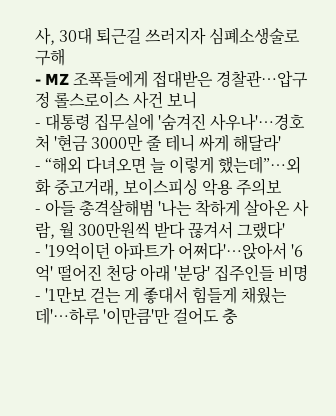사, 30대 퇴근길 쓰러지자 심폐소생술로 구해
- MZ 조폭들에게 접대받은 경찰관…압구정 롤스로이스 사건 보니
- 대통령 집무실에 '숨겨진 사우나'…경호처 '현금 3000만 줄 테니 싸게 해달라'
- “해외 다녀오면 늘 이렇게 했는데”…외화 중고거래, 보이스피싱 악용 주의보
- 아들 총격살해범 '나는 착하게 살아온 사람, 월 300만원씩 받다 끊겨서 그랬다'
- '19억이던 아파트가 어쩌다'…앉아서 '6억' 떨어진 천당 아래 '분당' 집주인들 비명
- '1만보 걷는 게 좋대서 힘들게 채웠는데'…하루 '이만큼'만 걸어도 충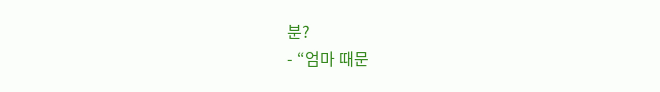분?
- “엄마 때문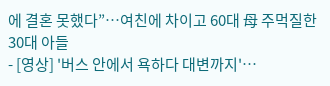에 결혼 못했다”…여친에 차이고 60대 母 주먹질한 30대 아들
- [영상] '버스 안에서 욕하다 대변까지'…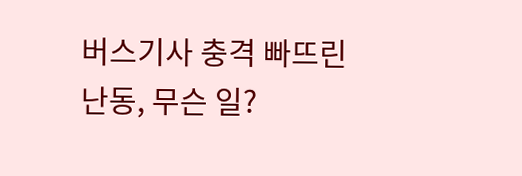버스기사 충격 빠뜨린 난동, 무슨 일?